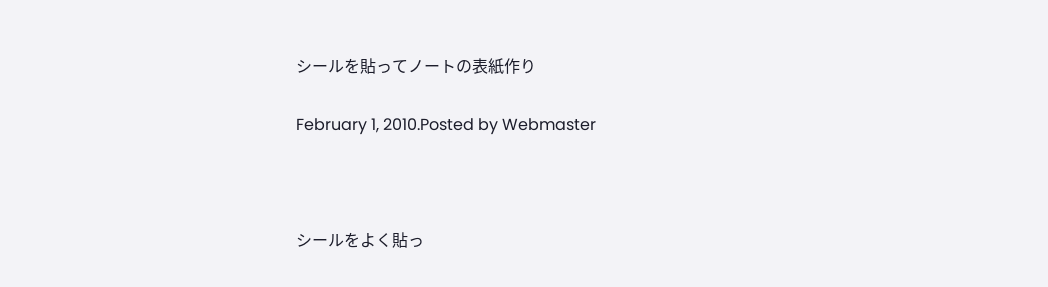シールを貼ってノートの表紙作り

February 1, 2010.Posted by Webmaster



シールをよく貼っ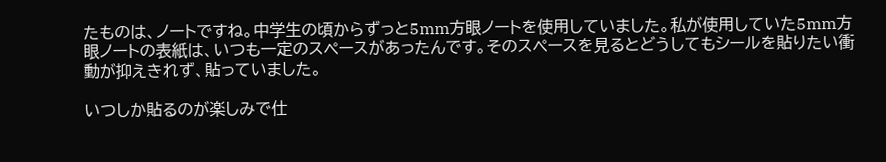たものは、ノートですね。中学生の頃からずっと5mm方眼ノートを使用していました。私が使用していた5mm方眼ノートの表紙は、いつも一定のスペースがあったんです。そのスペースを見るとどうしてもシールを貼りたい衝動が抑えきれず、貼っていました。

いつしか貼るのが楽しみで仕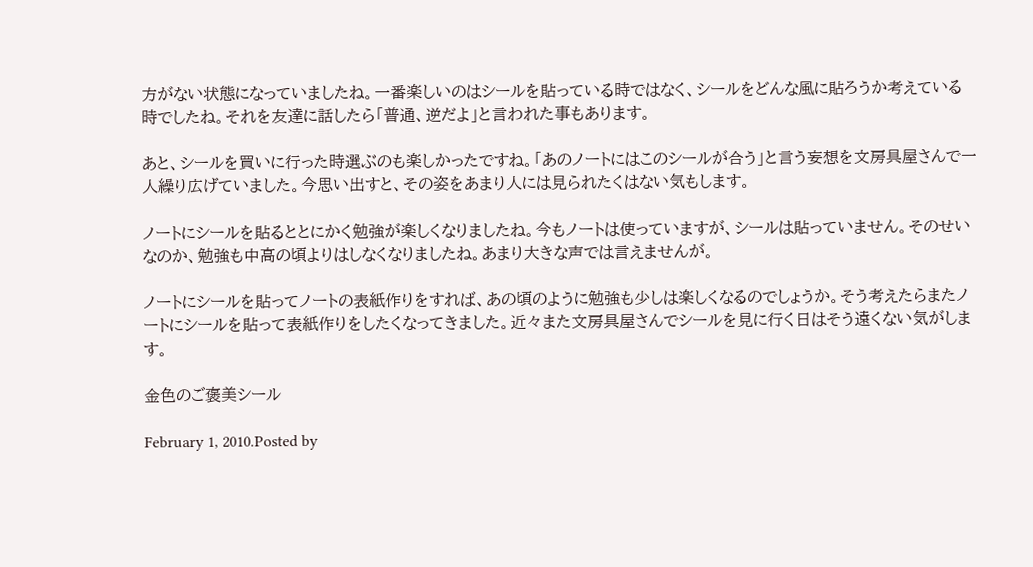方がない状態になっていましたね。一番楽しいのはシールを貼っている時ではなく、シールをどんな風に貼ろうか考えている時でしたね。それを友達に話したら「普通、逆だよ」と言われた事もあります。

あと、シールを買いに行った時選ぶのも楽しかったですね。「あのノートにはこのシールが合う」と言う妄想を文房具屋さんで一人繰り広げていました。今思い出すと、その姿をあまり人には見られたくはない気もします。

ノートにシールを貼るととにかく勉強が楽しくなりましたね。今もノートは使っていますが、シールは貼っていません。そのせいなのか、勉強も中高の頃よりはしなくなりましたね。あまり大きな声では言えませんが。

ノートにシールを貼ってノートの表紙作りをすれば、あの頃のように勉強も少しは楽しくなるのでしょうか。そう考えたらまたノートにシールを貼って表紙作りをしたくなってきました。近々また文房具屋さんでシールを見に行く日はそう遠くない気がします。

金色のご褒美シール

February 1, 2010.Posted by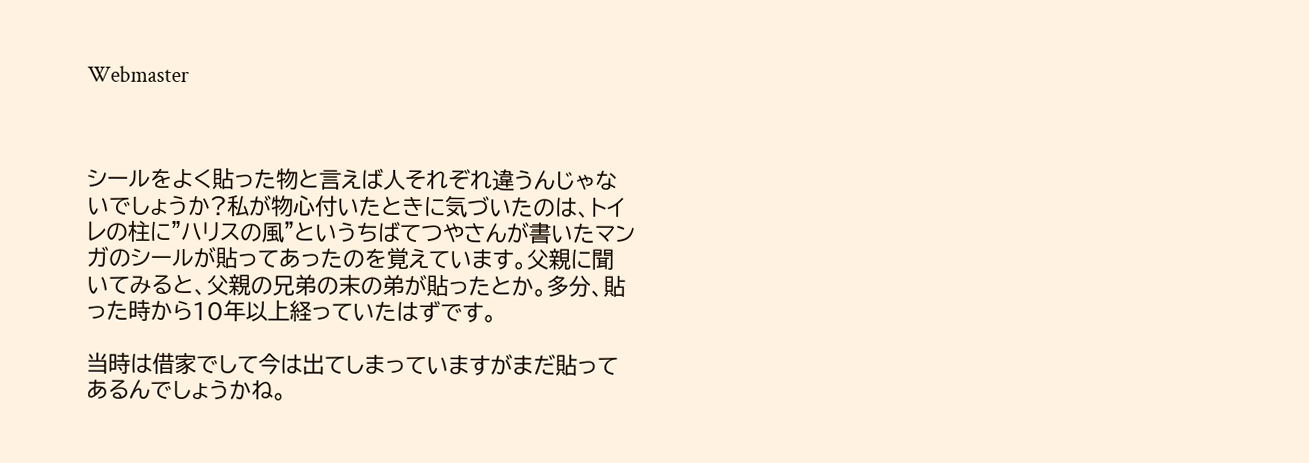Webmaster



シールをよく貼った物と言えば人それぞれ違うんじゃないでしょうか?私が物心付いたときに気づいたのは、トイレの柱に"ハリスの風"というちばてつやさんが書いたマンガのシールが貼ってあったのを覚えています。父親に聞いてみると、父親の兄弟の末の弟が貼ったとか。多分、貼った時から10年以上経っていたはずです。

当時は借家でして今は出てしまっていますがまだ貼ってあるんでしょうかね。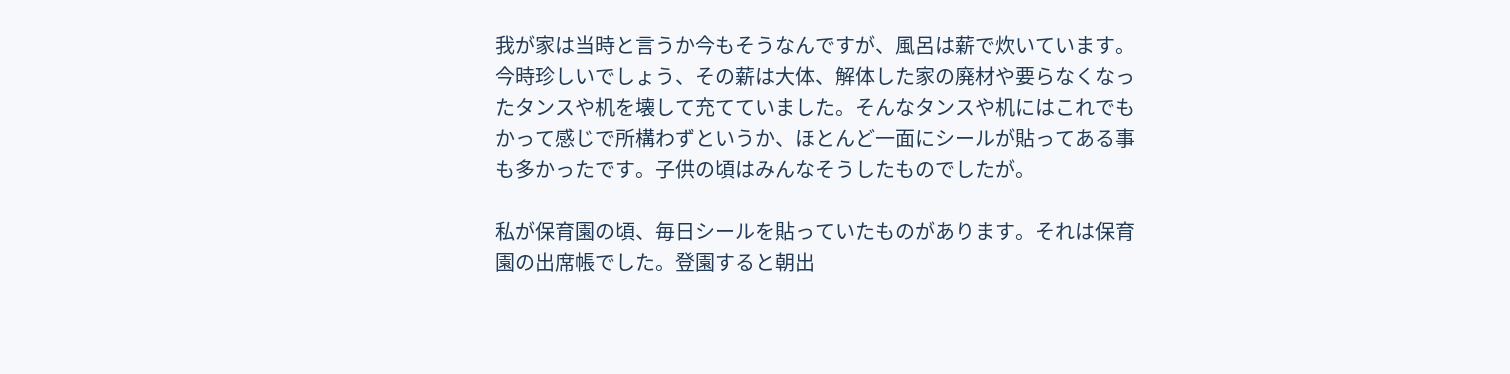我が家は当時と言うか今もそうなんですが、風呂は薪で炊いています。今時珍しいでしょう、その薪は大体、解体した家の廃材や要らなくなったタンスや机を壊して充てていました。そんなタンスや机にはこれでもかって感じで所構わずというか、ほとんど一面にシールが貼ってある事も多かったです。子供の頃はみんなそうしたものでしたが。

私が保育園の頃、毎日シールを貼っていたものがあります。それは保育園の出席帳でした。登園すると朝出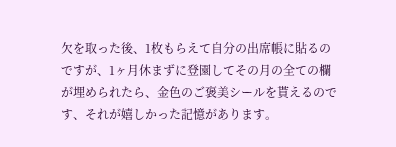欠を取った後、1枚もらえて自分の出席帳に貼るのですが、1ヶ月休まずに登園してその月の全ての欄が埋められたら、金色のご褒美シールを貰えるのです、それが嬉しかった記憶があります。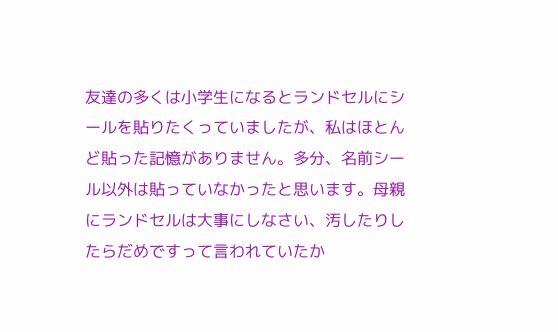友達の多くは小学生になるとランドセルにシールを貼りたくっていましたが、私はほとんど貼った記憶がありません。多分、名前シール以外は貼っていなかったと思います。母親にランドセルは大事にしなさい、汚したりしたらだめですって言われていたか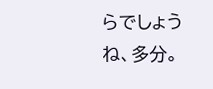らでしょうね、多分。